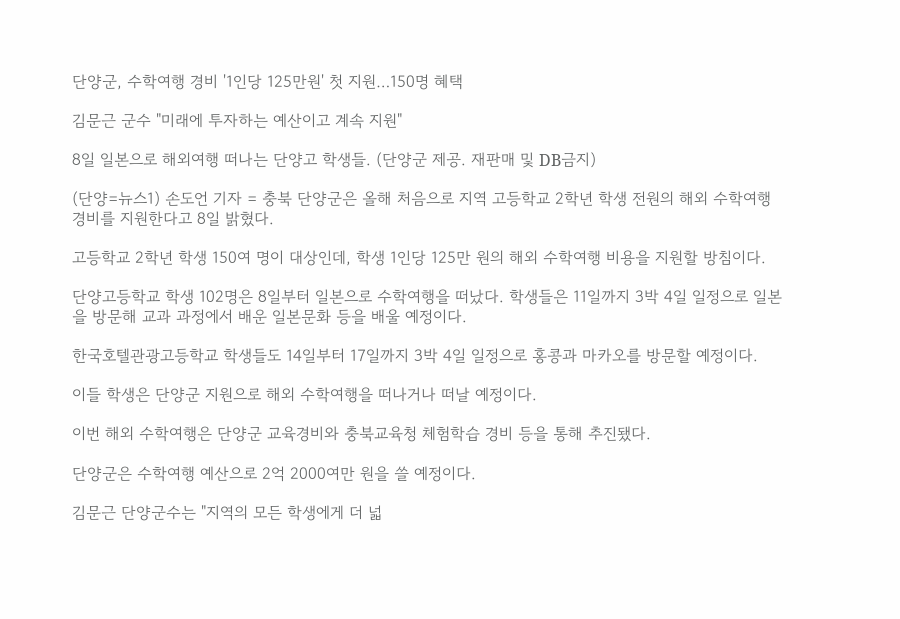단양군, 수학여행 경비 '1인당 125만원' 첫 지원…150명 혜택

김문근 군수 "미래에 투자하는 예산이고 계속 지원"

8일 일본으로 해외여행 떠나는 단양고 학생들. (단양군 제공. 재판매 및 DB금지)

(단양=뉴스1) 손도언 기자 = 충북 단양군은 올해 처음으로 지역 고등학교 2학년 학생 전원의 해외 수학여행 경비를 지원한다고 8일 밝혔다.

고등학교 2학년 학생 150여 명이 대상인데, 학생 1인당 125만 원의 해외 수학여행 비용을 지원할 방침이다.

단양고등학교 학생 102명은 8일부터 일본으로 수학여행을 떠났다. 학생들은 11일까지 3박 4일 일정으로 일본을 방문해 교과 과정에서 배운 일본문화 등을 배울 예정이다.

한국호텔관광고등학교 학생들도 14일부터 17일까지 3박 4일 일정으로 홍콩과 마카오를 방문할 예정이다.

이들 학생은 단양군 지원으로 해외 수학여행을 떠나거나 떠날 예정이다.

이번 해외 수학여행은 단양군 교육경비와 충북교육청 체험학습 경비 등을 통해 추진됐다.

단양군은 수학여행 예산으로 2억 2000여만 원을 쓸 예정이다.

김문근 단양군수는 "지역의 모든 학생에게 더 넓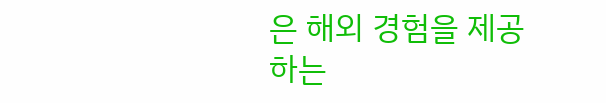은 해외 경험을 제공하는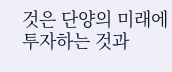것은 단양의 미래에 투자하는 것과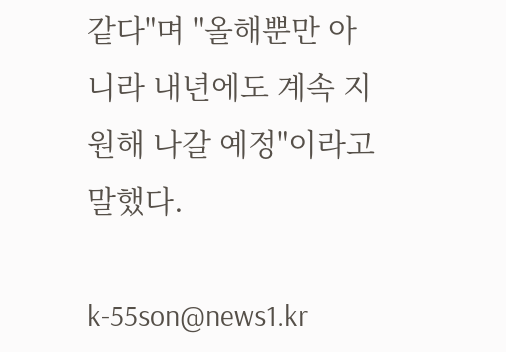같다"며 "올해뿐만 아니라 내년에도 계속 지원해 나갈 예정"이라고 말했다.

k-55son@news1.kr